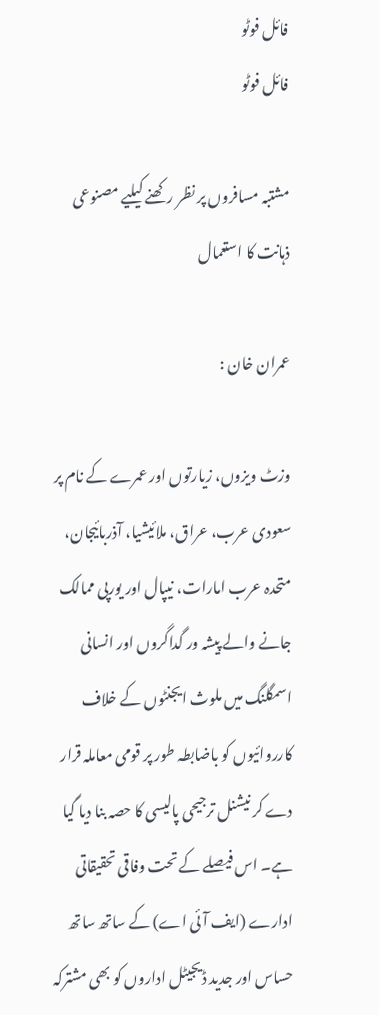فائل فوٹو
فائل فوٹو

مشتبہ مسافروں پر نظر رکھنے کیلیے مصنوعی ذہانت کا استعمال

عمران خان :

وزٹ ویزوں، زیارتوں اور عمرے کے نام پر سعودی عرب، عراق، ملائیشیا، آذربائیجان، متحدہ عرب امارات، نیپال اور یورپی ممالک جانے والے پیشہ ور گداگروں اور انسانی اسمگلنگ میں ملوث ایجنٹوں کے خلاف کارروائیوں کو باضابطہ طور پر قومی معاملہ قرار دے کر نیشنل ترجیحی پالیسی کا حصہ بنا دیا گیا ہے۔ اس فیصلے کے تحت وفاقی تحقیقاتی ادارے (ایف آئی اے) کے ساتھ ساتھ حساس اور جدید ڈیجیٹل اداروں کو بھی مشترکہ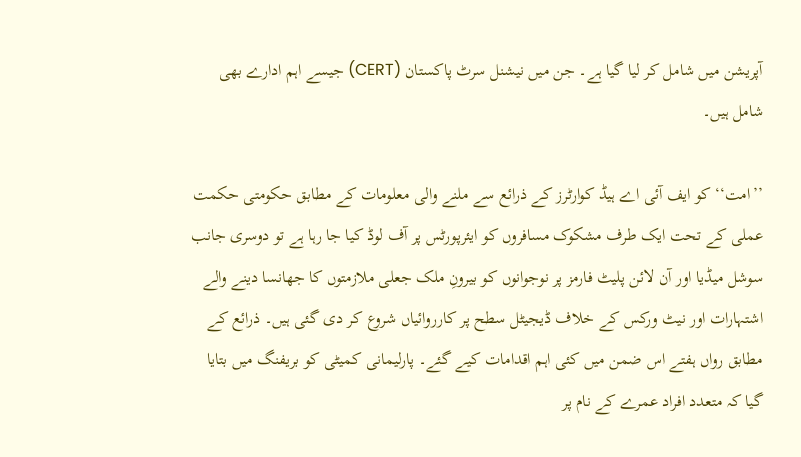آپریشن میں شامل کر لیا گیا ہے۔ جن میں نیشنل سرٹ پاکستان (CERT) جیسے اہم ادارے بھی شامل ہیں۔

’’امت‘‘ کو ایف آئی اے ہیڈ کوارٹرز کے ذرائع سے ملنے والی معلومات کے مطابق حکومتی حکمت عملی کے تحت ایک طرف مشکوک مسافروں کو ایئرپورٹس پر آف لوڈ کیا جا رہا ہے تو دوسری جانب سوشل میڈیا اور آن لائن پلیٹ فارمز پر نوجوانوں کو بیرونِ ملک جعلی ملازمتوں کا جھانسا دینے والے اشتہارات اور نیٹ ورکس کے خلاف ڈیجیٹل سطح پر کارروائیاں شروع کر دی گئی ہیں۔ ذرائع کے مطابق رواں ہفتے اس ضمن میں کئی اہم اقدامات کیے گئے۔ پارلیمانی کمیٹی کو بریفنگ میں بتایا گیا کہ متعدد افراد عمرے کے نام پر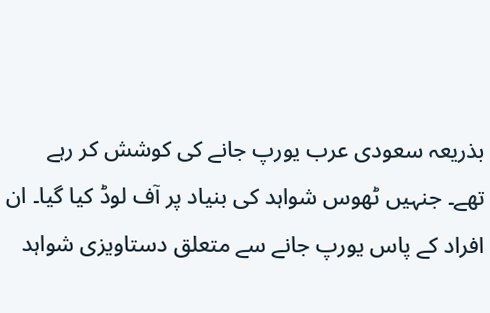بذریعہ سعودی عرب یورپ جانے کی کوشش کر رہے تھے۔ جنہیں ٹھوس شواہد کی بنیاد پر آف لوڈ کیا گیا۔ ان افراد کے پاس یورپ جانے سے متعلق دستاویزی شواہد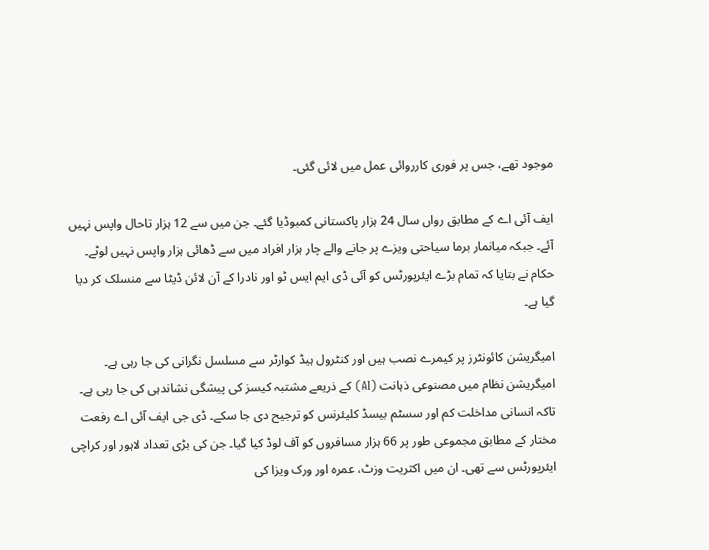موجود تھے، جس پر فوری کارروائی عمل میں لائی گئی۔

ایف آئی اے کے مطابق رواں سال 24 ہزار پاکستانی کمبوڈیا گئے۔ جن میں سے 12 ہزار تاحال واپس نہیں آئے۔ جبکہ میانمار برما سیاحتی ویزے پر جانے والے چار ہزار افراد میں سے ڈھائی ہزار واپس نہیں لوٹے۔ حکام نے بتایا کہ تمام بڑے ایئرپورٹس کو آئی ڈی ایم ایس ٹو اور نادرا کے آن لائن ڈیٹا سے منسلک کر دیا گیا ہے۔

امیگریشن کائونٹرز پر کیمرے نصب ہیں اور کنٹرول ہیڈ کوارٹر سے مسلسل نگرانی کی جا رہی ہے۔ امیگریشن نظام میں مصنوعی ذہانت (AI) کے ذریعے مشتبہ کیسز کی پیشگی نشاندہی کی جا رہی ہے۔ تاکہ انسانی مداخلت کم اور سسٹم بیسڈ کلیئرنس کو ترجیح دی جا سکے۔ ڈی جی ایف آئی اے رفعت مختار کے مطابق مجموعی طور پر 66 ہزار مسافروں کو آف لوڈ کیا گیا۔ جن کی بڑی تعداد لاہور اور کراچی ایئرپورٹس سے تھی۔ ان میں اکثریت وزٹ، عمرہ اور ورک ویزا کی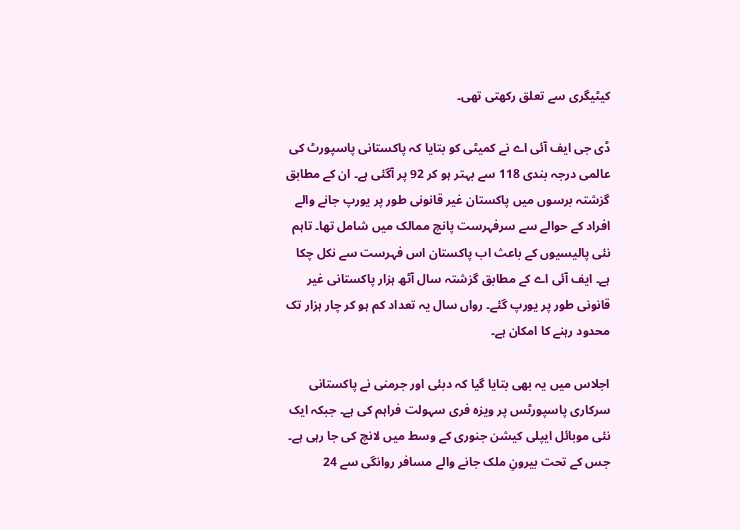کیٹیگری سے تعلق رکھتی تھی۔

ڈی جی ایف آئی اے نے کمیٹی کو بتایا کہ پاکستانی پاسپورٹ کی عالمی درجہ بندی 118 سے بہتر ہو کر 92 پر آگئی ہے۔ ان کے مطابق گزشتہ برسوں میں پاکستان غیر قانونی طور پر یورپ جانے والے افراد کے حوالے سے سرفہرست پانچ ممالک میں شامل تھا۔ تاہم نئی پالیسیوں کے باعث اب پاکستان اس فہرست سے نکل چکا ہے۔ ایف آئی اے کے مطابق گزشتہ سال آٹھ ہزار پاکستانی غیر قانونی طور پر یورپ گئے۔ رواں سال یہ تعداد کم ہو کر چار ہزار تک محدود رہنے کا امکان ہے۔

اجلاس میں یہ بھی بتایا گیا کہ دبئی اور جرمنی نے پاکستانی سرکاری پاسپورٹس پر ویزہ فری سہولت فراہم کی ہے۔ جبکہ ایک نئی موبائل ایپلی کیشن جنوری کے وسط میں لانچ کی جا رہی ہے۔ جس کے تحت بیرونِ ملک جانے والے مسافر روانگی سے 24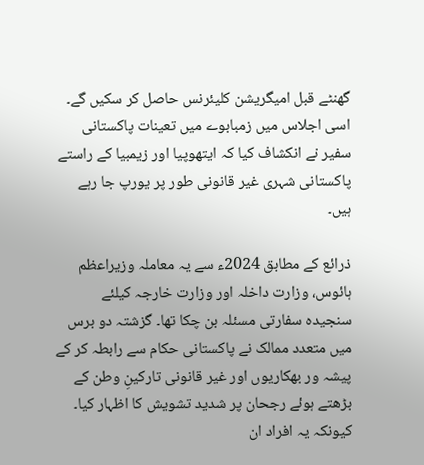گھنٹے قبل امیگریشن کلیئرنس حاصل کر سکیں گے۔ اسی اجلاس میں زمبابوے میں تعینات پاکستانی سفیر نے انکشاف کیا کہ ایتھوپیا اور زیمبیا کے راستے پاکستانی شہری غیر قانونی طور پر یورپ جا رہے ہیں۔

ذرائع کے مطابق 2024ء سے یہ معاملہ وزیراعظم ہائوس، وزارت داخلہ اور وزارت خارجہ کیلئے سنجیدہ سفارتی مسئلہ بن چکا تھا۔ گزشتہ دو برس میں متعدد ممالک نے پاکستانی حکام سے رابطہ کر کے پیشہ ور بھکاریوں اور غیر قانونی تارکینِ وطن کے بڑھتے ہوئے رجحان پر شدید تشویش کا اظہار کیا۔ کیونکہ یہ افراد ان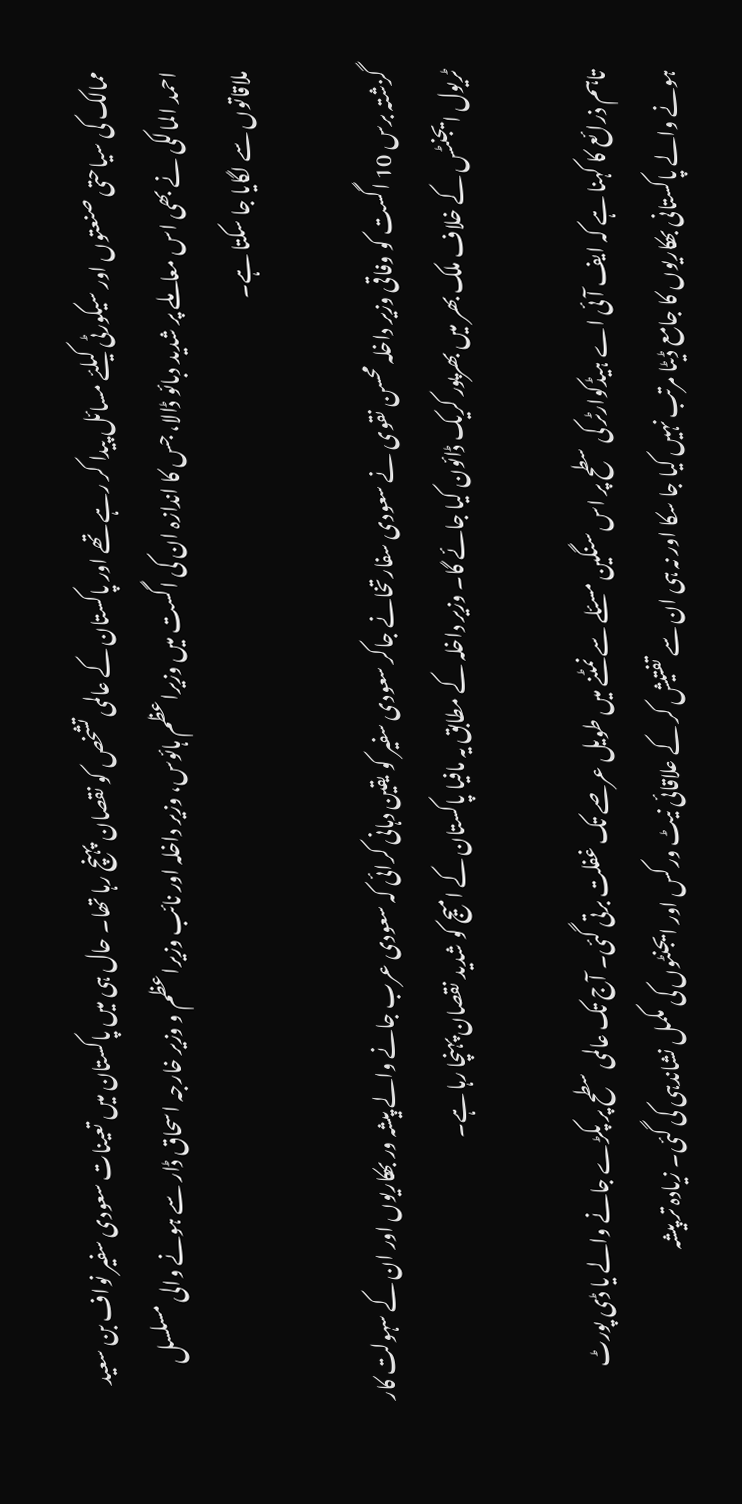ممالک کی سیاحتی صنعتوں اور سیکورٹی کیلئے مسائل پیدا کر رہے تھے اور پاکستان کے عالمی تشخص کو نقصان پہنچ رہا تھا۔ حال ہی میں پاکستان میں تعینات سعودی سفیر نواف بن سعید احمد المالکی نے بھی اس معاملے پر شدید دبائو ڈالا، جس کا اندازہ ان کی اگست میں وزیراعظم ہائوس، وزیر داخلہ اور نائب وزیراعظم و وزیر خارجہ اسحاق ڈار سے ہونے والی مسلسل ملاقاتوں سے لگایا جا سکتا ہے۔

گزشتہ برس 10 اگست کو وفاقی وزیر داخلہ محسن نقوی نے سعودی سفارتخانے جاکر سعودی سفیر کو یقین دہانی کرائی کہ سعودی عرب جانے والے پیشہ ور بھکاریوں اور ان کے سہولت کار ٹریول ایجنٹس کے خلاف ملک بھر میں بھرپور کریک ڈائون کیا جائے گا۔ وزیر داخلہ کے مطابق یہ مافیا پاکستان کے امیج کو شدید نقصان پہنچا رہا ہے۔

تاہم ذرائع کا کہنا ہے کہ ایف آئی اے ہیڈکوارٹر کی سطح پر اس سنگین مسئلے سے نمٹنے میں طویل عرصے تک غفلت برتی گئی۔ آج تک عالمی سطح پر پکڑے جانے والے یا ڈی پورٹ ہونے والے پاکستانی بھکاریوں کا جامع ڈیٹا مرتب نہیں کیا جا سکا اور نہ ہی ان سے تفتیش کر کے علاقائی نیٹ ورکس اور ایجنٹوں کی مکمل نشاندہی کی گئی۔ زیادہ تر پیشہ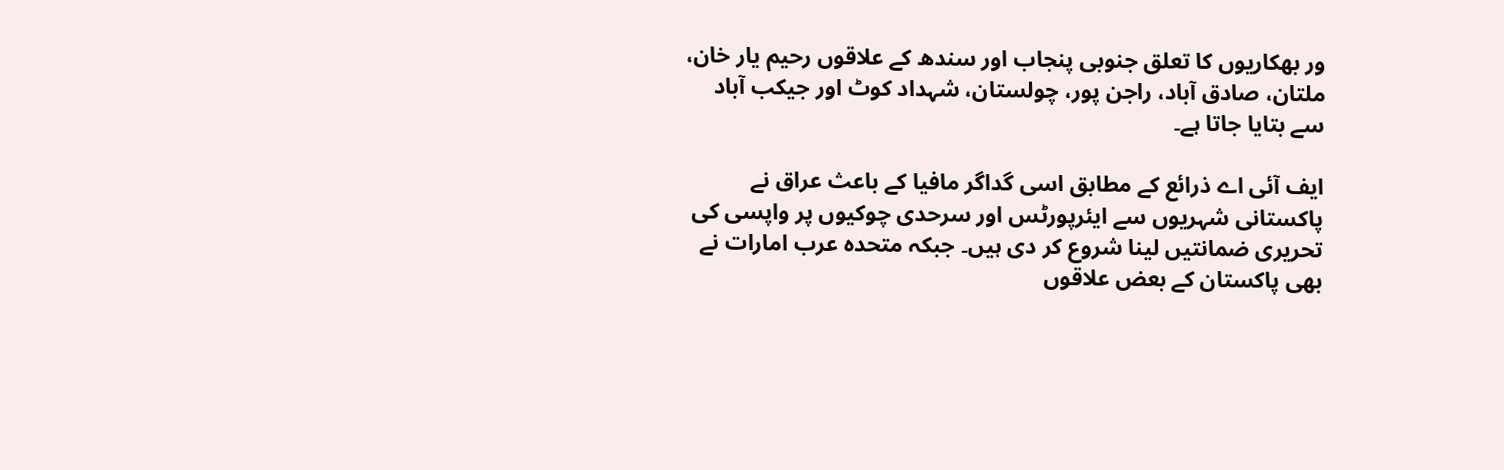ور بھکاریوں کا تعلق جنوبی پنجاب اور سندھ کے علاقوں رحیم یار خان، ملتان، صادق آباد، راجن پور، چولستان، شہداد کوٹ اور جیکب آباد سے بتایا جاتا ہے۔

ایف آئی اے ذرائع کے مطابق اسی گداگر مافیا کے باعث عراق نے پاکستانی شہریوں سے ایئرپورٹس اور سرحدی چوکیوں پر واپسی کی تحریری ضمانتیں لینا شروع کر دی ہیں۔ جبکہ متحدہ عرب امارات نے بھی پاکستان کے بعض علاقوں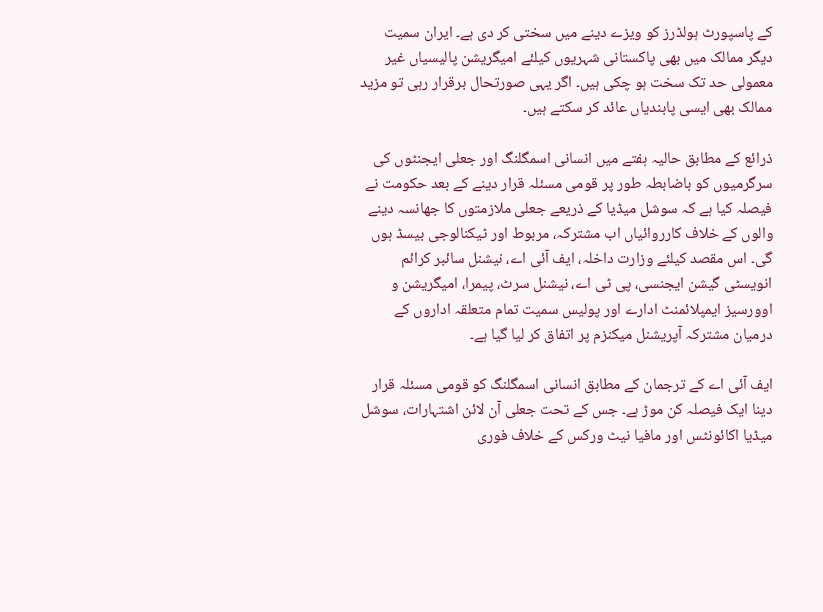کے پاسپورٹ ہولڈرز کو ویزے دینے میں سختی کر دی ہے۔ ایران سمیت دیگر ممالک میں بھی پاکستانی شہریوں کیلئے امیگریشن پالیسیاں غیر معمولی حد تک سخت ہو چکی ہیں۔ اگر یہی صورتحال برقرار رہی تو مزید ممالک بھی ایسی پابندیاں عائد کر سکتے ہیں۔

ذرائع کے مطابق حالیہ ہفتے میں انسانی اسمگلنگ اور جعلی ایجنٹوں کی سرگرمیوں کو باضابطہ طور پر قومی مسئلہ قرار دینے کے بعد حکومت نے فیصلہ کیا ہے کہ سوشل میڈیا کے ذریعے جعلی ملازمتوں کا جھانسہ دینے والوں کے خلاف کارروائیاں اب مشترکہ، مربوط اور ٹیکنالوجی بیسڈ ہوں گی۔ اس مقصد کیلئے وزارت داخلہ، ایف آئی اے، نیشنل سائبر کرائم انویسٹی گیشن ایجنسی، پی ٹی اے، نیشنل سرٹ، پیمرا، امیگریشن و اوورسیز ایمپلائمنٹ ادارے اور پولیس سمیت تمام متعلقہ اداروں کے درمیان مشترکہ آپریشنل میکنزم پر اتفاق کر لیا گیا ہے۔

ایف آئی اے کے ترجمان کے مطابق انسانی اسمگلنگ کو قومی مسئلہ قرار دینا ایک فیصلہ کن موڑ ہے۔ جس کے تحت جعلی آن لائن اشتہارات، سوشل میڈیا اکائونٹس اور مافیا نیٹ ورکس کے خلاف فوری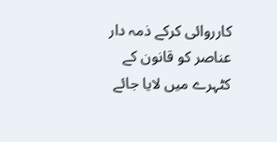کارروائی کرکے ذمہ دار عناصر کو قانون کے کٹہرے میں لایا جائے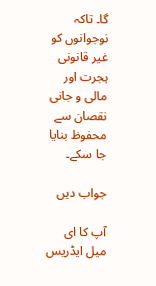گا۔ تاکہ نوجوانوں کو غیر قانونی ہجرت اور مالی و جانی نقصان سے محفوظ بنایا جا سکے۔

جواب دیں

آپ کا ای میل ایڈریس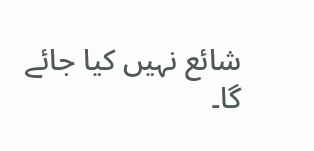شائع نہیں کیا جائے گا۔